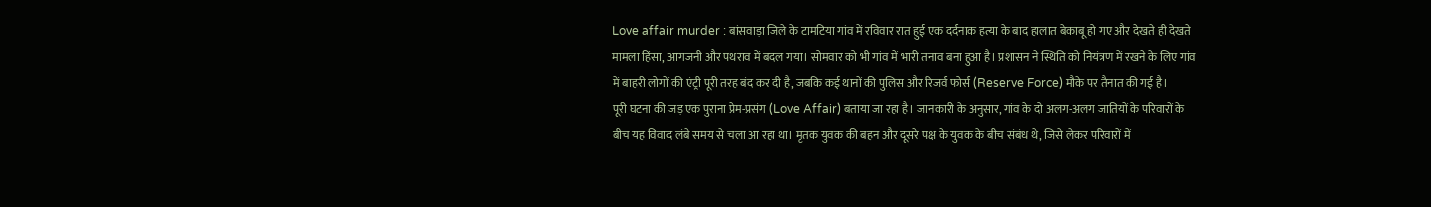Love affair murder : बांसवाड़ा जिले के टामटिया गांव में रविवार रात हुई एक दर्दनाक हत्या के बाद हालात बेकाबू हो गए और देखते ही देखते मामला हिंसा, आगजनी और पथराव में बदल गया। सोमवार को भी गांव में भारी तनाव बना हुआ है। प्रशासन ने स्थिति को नियंत्रण में रखने के लिए गांव में बाहरी लोगों की एंट्री पूरी तरह बंद कर दी है, जबकि कई थानों की पुलिस और रिजर्व फोर्स (Reserve Force) मौके पर तैनात की गई है।
पूरी घटना की जड़ एक पुराना प्रेम-प्रसंग (Love Affair) बताया जा रहा है। जानकारी के अनुसार, गांव के दो अलग-अलग जातियों के परिवारों के बीच यह विवाद लंबे समय से चला आ रहा था। मृतक युवक की बहन और दूसरे पक्ष के युवक के बीच संबंध थे, जिसे लेकर परिवारों में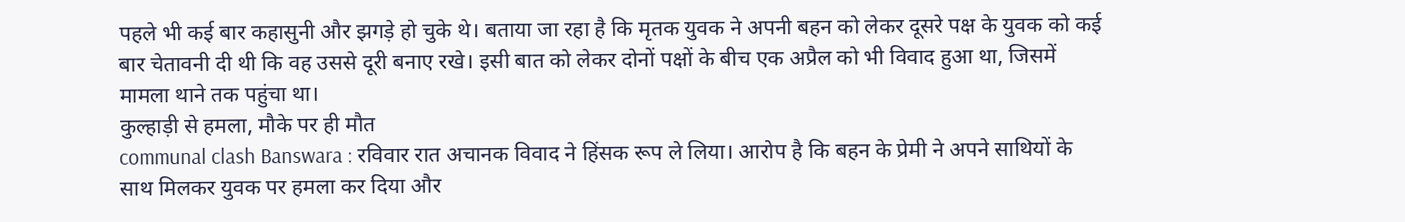पहले भी कई बार कहासुनी और झगड़े हो चुके थे। बताया जा रहा है कि मृतक युवक ने अपनी बहन को लेकर दूसरे पक्ष के युवक को कई बार चेतावनी दी थी कि वह उससे दूरी बनाए रखे। इसी बात को लेकर दोनों पक्षों के बीच एक अप्रैल को भी विवाद हुआ था, जिसमें मामला थाने तक पहुंचा था।
कुल्हाड़ी से हमला, मौके पर ही मौत
communal clash Banswara : रविवार रात अचानक विवाद ने हिंसक रूप ले लिया। आरोप है कि बहन के प्रेमी ने अपने साथियों के साथ मिलकर युवक पर हमला कर दिया और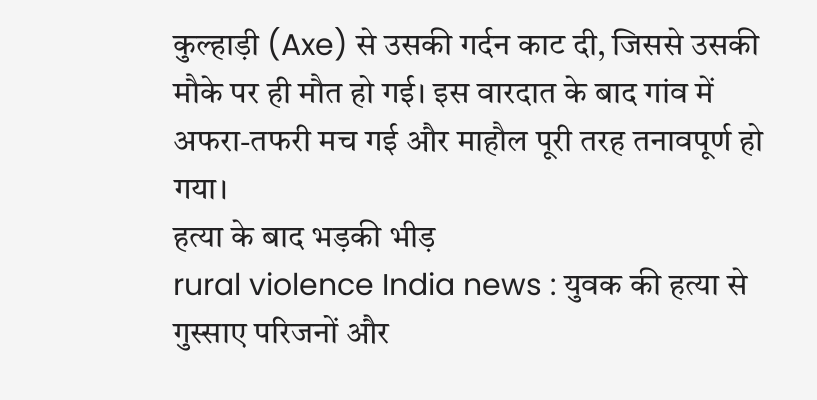कुल्हाड़ी (Axe) से उसकी गर्दन काट दी, जिससे उसकी मौके पर ही मौत हो गई। इस वारदात के बाद गांव में अफरा-तफरी मच गई और माहौल पूरी तरह तनावपूर्ण हो गया।
हत्या के बाद भड़की भीड़
rural violence India news : युवक की हत्या से गुस्साए परिजनों और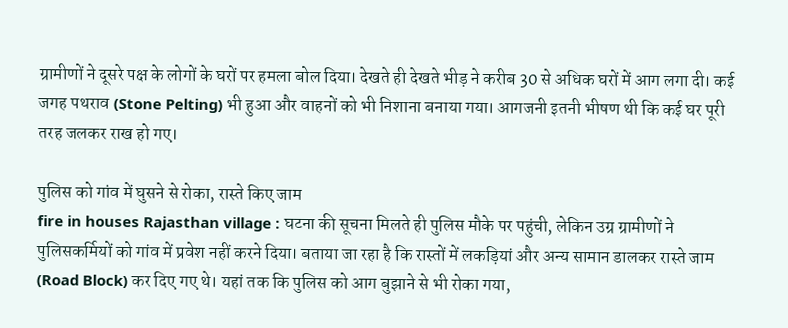ग्रामीणों ने दूसरे पक्ष के लोगों के घरों पर हमला बोल दिया। देखते ही देखते भीड़ ने करीब 30 से अधिक घरों में आग लगा दी। कई जगह पथराव (Stone Pelting) भी हुआ और वाहनों को भी निशाना बनाया गया। आगजनी इतनी भीषण थी कि कई घर पूरी तरह जलकर राख हो गए।

पुलिस को गांव में घुसने से रोका, रास्ते किए जाम
fire in houses Rajasthan village : घटना की सूचना मिलते ही पुलिस मौके पर पहुंची, लेकिन उग्र ग्रामीणों ने पुलिसकर्मियों को गांव में प्रवेश नहीं करने दिया। बताया जा रहा है कि रास्तों में लकड़ियां और अन्य सामान डालकर रास्ते जाम (Road Block) कर दिए गए थे। यहां तक कि पुलिस को आग बुझाने से भी रोका गया,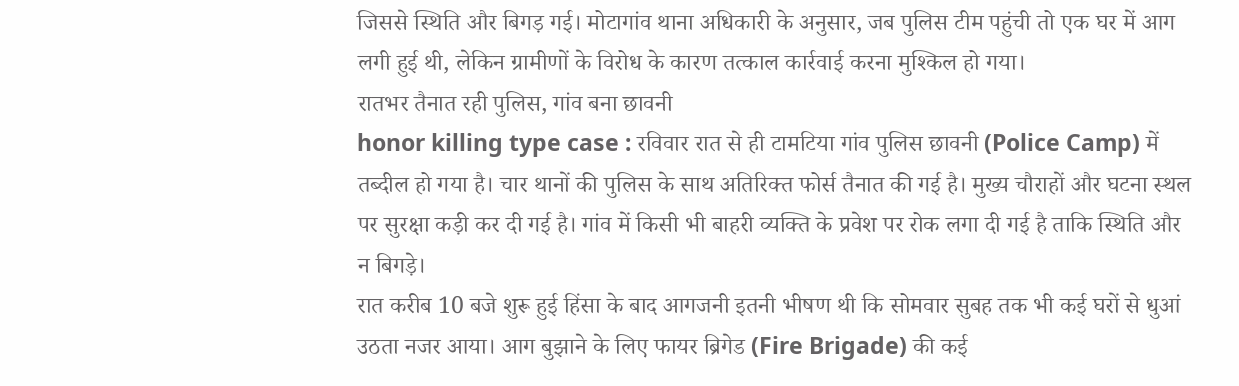जिससे स्थिति और बिगड़ गई। मोटागांव थाना अधिकारी के अनुसार, जब पुलिस टीम पहुंची तो एक घर में आग लगी हुई थी, लेकिन ग्रामीणों के विरोध के कारण तत्काल कार्रवाई करना मुश्किल हो गया।
रातभर तैनात रही पुलिस, गांव बना छावनी
honor killing type case : रविवार रात से ही टामटिया गांव पुलिस छावनी (Police Camp) में तब्दील हो गया है। चार थानों की पुलिस के साथ अतिरिक्त फोर्स तैनात की गई है। मुख्य चौराहों और घटना स्थल पर सुरक्षा कड़ी कर दी गई है। गांव में किसी भी बाहरी व्यक्ति के प्रवेश पर रोक लगा दी गई है ताकि स्थिति और न बिगड़े।
रात करीब 10 बजे शुरू हुई हिंसा के बाद आगजनी इतनी भीषण थी कि सोमवार सुबह तक भी कई घरों से धुआं उठता नजर आया। आग बुझाने के लिए फायर ब्रिगेड (Fire Brigade) की कई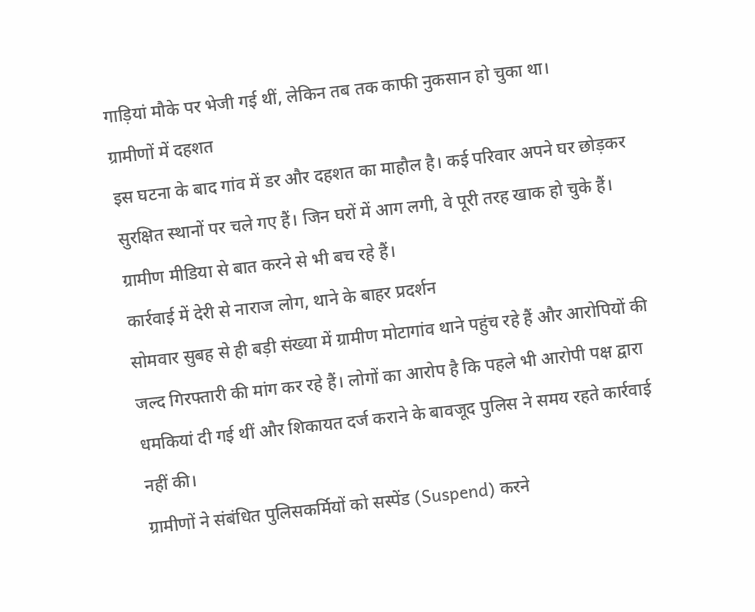गाड़ियां मौके पर भेजी गई थीं, लेकिन तब तक काफी नुकसान हो चुका था।
ग्रामीणों में दहशत
इस घटना के बाद गांव में डर और दहशत का माहौल है। कई परिवार अपने घर छोड़कर सुरक्षित स्थानों पर चले गए हैं। जिन घरों में आग लगी, वे पूरी तरह खाक हो चुके हैं। ग्रामीण मीडिया से बात करने से भी बच रहे हैं।
कार्रवाई में देरी से नाराज लोग, थाने के बाहर प्रदर्शन
सोमवार सुबह से ही बड़ी संख्या में ग्रामीण मोटागांव थाने पहुंच रहे हैं और आरोपियों की जल्द गिरफ्तारी की मांग कर रहे हैं। लोगों का आरोप है कि पहले भी आरोपी पक्ष द्वारा धमकियां दी गई थीं और शिकायत दर्ज कराने के बावजूद पुलिस ने समय रहते कार्रवाई नहीं की।
ग्रामीणों ने संबंधित पुलिसकर्मियों को सस्पेंड (Suspend) करने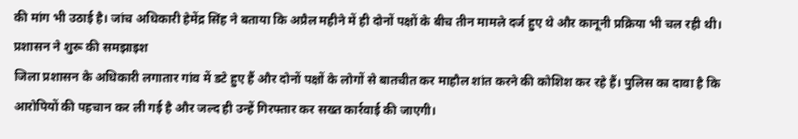की मांग भी उठाई है। जांच अधिकारी हेमेंद्र सिंह ने बताया कि अप्रैल महीने में ही दोनों पक्षों के बीच तीन मामले दर्ज हुए थे और कानूनी प्रक्रिया भी चल रही थी।
प्रशासन ने शुरू की समझाइश
जिला प्रशासन के अधिकारी लगातार गांव में डटे हुए हैं और दोनों पक्षों के लोगों से बातचीत कर माहौल शांत करने की कोशिश कर रहे हैं। पुलिस का दावा है कि आरोपियों की पहचान कर ली गई है और जल्द ही उन्हें गिरफ्तार कर सख्त कार्रवाई की जाएगी।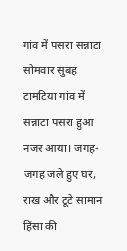गांव में पसरा सन्नाटा
सोमवार सुबह टामटिया गांव में सन्नाटा पसरा हुआ नजर आया। जगह-जगह जले हुए घर, राख और टूटे सामान हिंसा की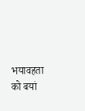भयावहता को बयां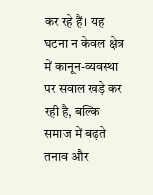कर रहे हैं। यह घटना न केवल क्षेत्र में कानून-व्यवस्था पर सवाल खड़े कर रही है, बल्कि समाज में बढ़ते तनाव और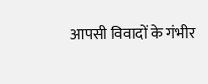आपसी विवादों के गंभीर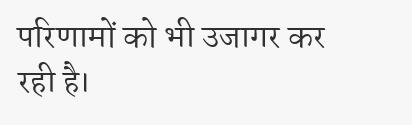परिणामों को भी उजागर कर रही है।